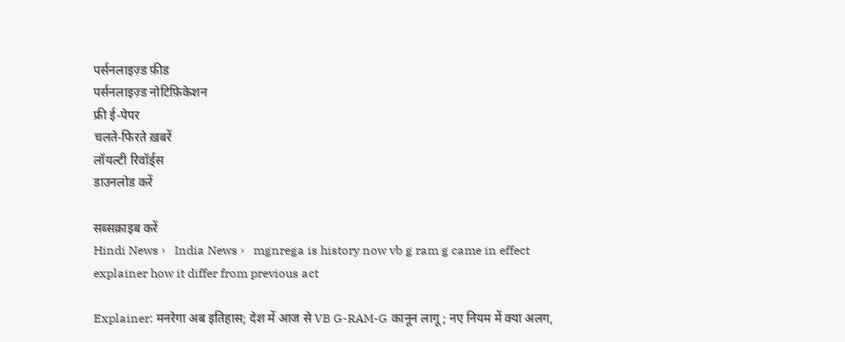पर्सनलाइज़्ड फ़ीड
पर्सनलाइज़्ड नोटिफ़िकेशन
फ्री ई-पेपर
चलते-फिरते ख़बरें
लॉयल्टी रिवॉर्ड्स
डाउनलोड करें

सब्सक्राइब करें
Hindi News ›   India News ›   mgnrega is history now vb g ram g came in effect explainer how it differ from previous act

Explainer: मनरेगा अब इतिहास; देश में आज से VB G-RAM-G कानून लागू; नए नियम में क्या अलग,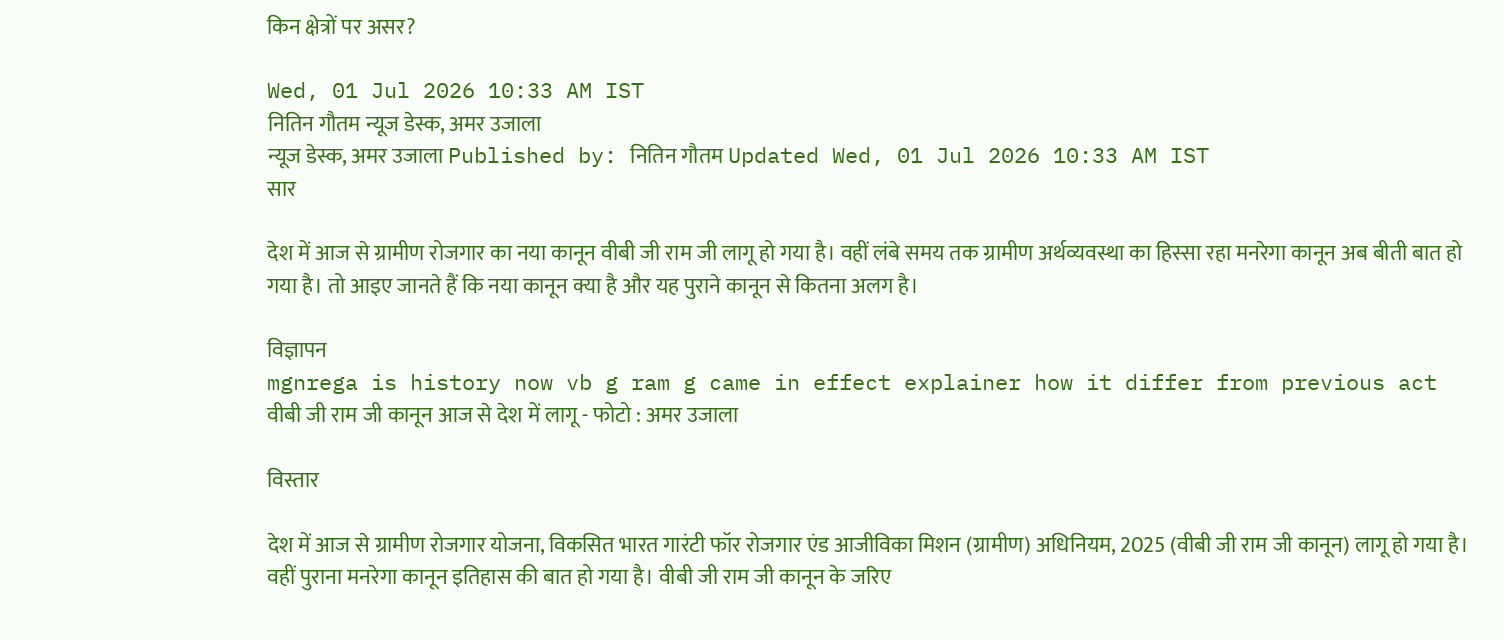किन क्षेत्रों पर असर?

Wed, 01 Jul 2026 10:33 AM IST
नितिन गौतम न्यूज डेस्क, अमर उजाला
न्यूज डेस्क, अमर उजाला Published by: नितिन गौतम Updated Wed, 01 Jul 2026 10:33 AM IST
सार

देश में आज से ग्रामीण रोजगार का नया कानून वीबी जी राम जी लागू हो गया है। वहीं लंबे समय तक ग्रामीण अर्थव्यवस्था का हिस्सा रहा मनरेगा कानून अब बीती बात हो गया है। तो आइए जानते हैं कि नया कानून क्या है और यह पुराने कानून से कितना अलग है।

विज्ञापन
mgnrega is history now vb g ram g came in effect explainer how it differ from previous act
वीबी जी राम जी कानून आज से देश में लागू - फोटो : अमर उजाला

विस्तार

देश में आज से ग्रामीण रोजगार योजना, विकसित भारत गारंटी फॉर रोजगार एंड आजीविका मिशन (ग्रामीण) अधिनियम, 2025 (वीबी जी राम जी कानून) लागू हो गया है। वहीं पुराना मनरेगा कानून इतिहास की बात हो गया है। वीबी जी राम जी कानून के जरिए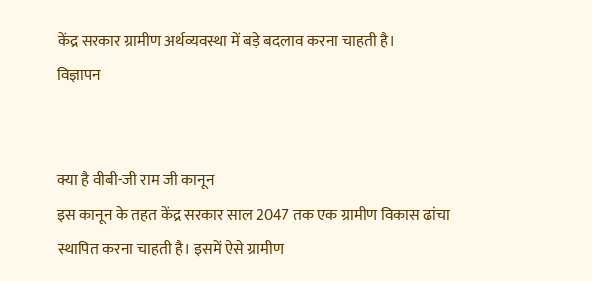केंद्र सरकार ग्रामीण अर्थव्यवस्था में बड़े बदलाव करना चाहती है।
विज्ञापन


क्या है वीबी-जी राम जी कानून
इस कानून के तहत केंद्र सरकार साल 2047 तक एक ग्रामीण विकास ढांचा स्थापित करना चाहती है। इसमें ऐसे ग्रामीण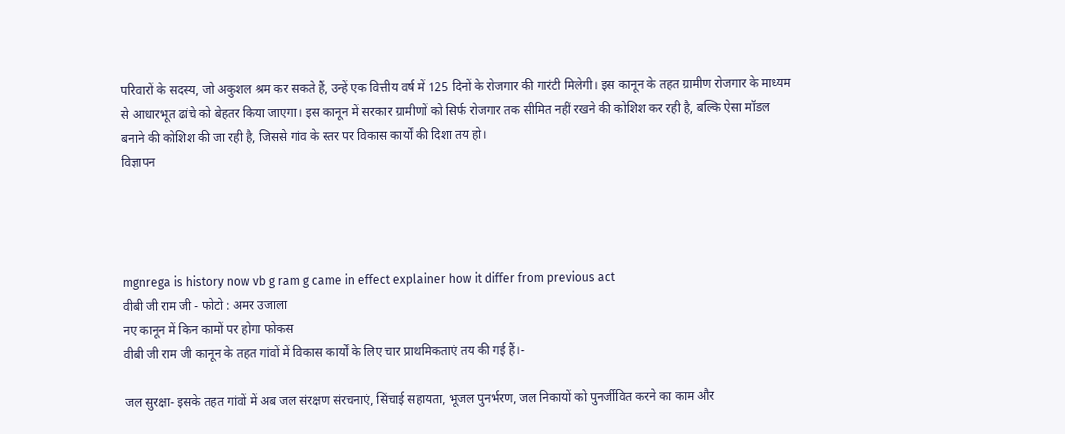परिवारों के सदस्य, जो अकुशल श्रम कर सकते हैं, उन्हें एक वित्तीय वर्ष में 125 दिनों के रोजगार की गारंटी मिलेगी। इस कानून के तहत ग्रामीण रोजगार के माध्यम से आधारभूत ढांचे को बेहतर किया जाएगा। इस कानून में सरकार ग्रामीणों को सिर्फ रोजगार तक सीमित नहीं रखने की कोशिश कर रही है, बल्कि ऐसा मॉडल बनाने की कोशिश की जा रही है, जिससे गांव के स्तर पर विकास कार्यों की दिशा तय हो।
विज्ञापन




mgnrega is history now vb g ram g came in effect explainer how it differ from previous act
वीबी जी राम जी - फोटो : अमर उजाला
नए कानून में किन कामों पर होगा फोकस
वीबी जी राम जी कानून के तहत गांवों में विकास कार्यों के लिए चार प्राथमिकताएं तय की गई हैं।-

जल सुरक्षा- इसके तहत गांवों में अब जल संरक्षण संरचनाएं, सिंचाई सहायता, भूजल पुनर्भरण, जल निकायों को पुनर्जीवित करने का काम और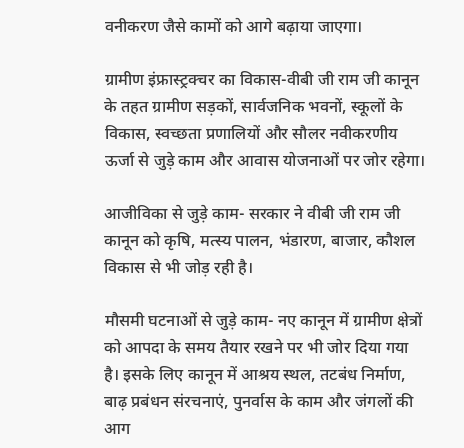वनीकरण जैसे कामों को आगे बढ़ाया जाएगा।

ग्रामीण इंफ्रास्ट्रक्चर का विकास-वीबी जी राम जी कानून के तहत ग्रामीण सड़कों, सार्वजनिक भवनों, स्कूलों के विकास, स्वच्छता प्रणालियों और सौलर नवीकरणीय ऊर्जा से जुड़े काम और आवास योजनाओं पर जोर रहेगा।

आजीविका से जुड़े काम- सरकार ने वीबी जी राम जी कानून को कृषि, मत्स्य पालन, भंडारण, बाजार, कौशल विकास से भी जोड़ रही है।

मौसमी घटनाओं से जुड़े काम- नए कानून में ग्रामीण क्षेत्रों को आपदा के समय तैयार रखने पर भी जोर दिया गया है। इसके लिए कानून में आश्रय स्थल, तटबंध निर्माण, बाढ़ प्रबंधन संरचनाएं, पुनर्वास के काम और जंगलों की आग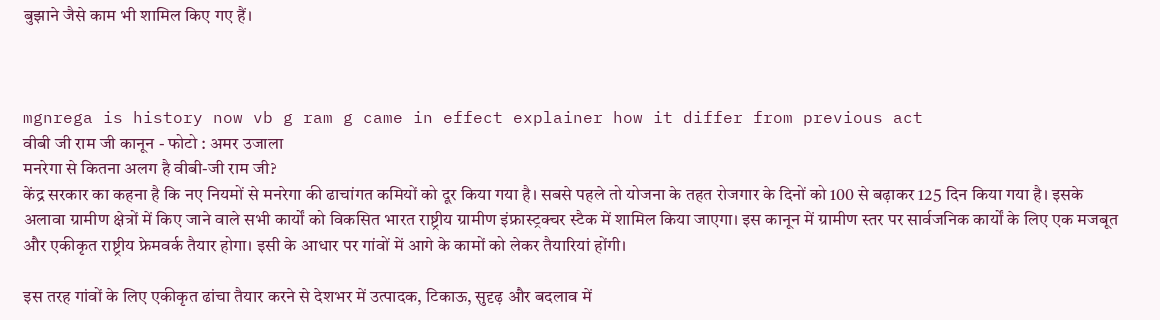बुझाने जैसे काम भी शामिल किए गए हैं।



mgnrega is history now vb g ram g came in effect explainer how it differ from previous act
वीबी जी राम जी कानून - फोटो : अमर उजाला
मनरेगा से कितना अलग है वीबी-जी राम जी?
केंद्र सरकार का कहना है कि नए नियमों से मनरेगा की ढाचांगत कमियों को दूर किया गया है। सबसे पहले तो योजना के तहत रोजगार के दिनों को 100 से बढ़ाकर 125 दिन किया गया है। इसके अलावा ग्रामीण क्षेत्रों में किए जाने वाले सभी कार्यों को विकसित भारत राष्ट्रीय ग्रामीण इंफ्रास्ट्रक्चर स्टैक में शामिल किया जाएगा। इस कानून में ग्रामीण स्तर पर सार्वजनिक कार्यों के लिए एक मजबूत और एकीकृत राष्ट्रीय फ्रेमवर्क तैयार होगा। इसी के आधार पर गांवों में आगे के कामों को लेकर तैयारियां होंगी।

इस तरह गांवों के लिए एकीकृत ढांचा तैयार करने से देशभर में उत्पादक, टिकाऊ, सुदृढ़ और बदलाव में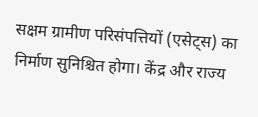सक्षम ग्रामीण परिसंपत्तियों (एसेट्स) का निर्माण सुनिश्चित होगा। केंद्र और राज्य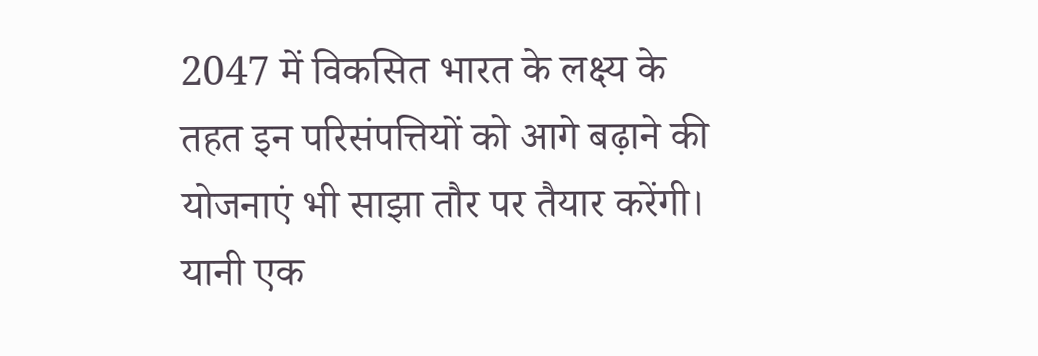2047 में विकसित भारत के लक्ष्य के तहत इन परिसंपत्तियों को आगे बढ़ाने की योजनाएं भी साझा तौर पर तैयार करेंगी। यानी एक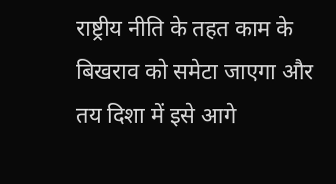राष्ट्रीय नीति के तहत काम के बिखराव को समेटा जाएगा और तय दिशा में इसे आगे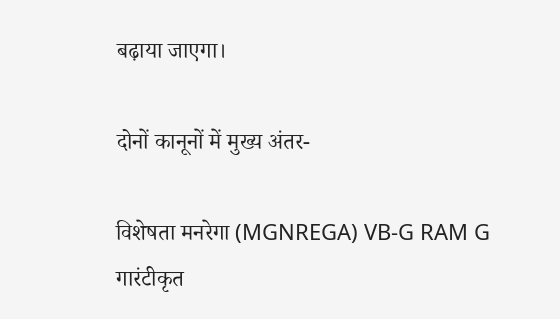बढ़ाया जाएगा।

दोनों कानूनों में मुख्य अंतर-

विशेषता मनरेगा (MGNREGA) VB-G RAM G
गारंटीकृत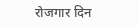रोजगार दिन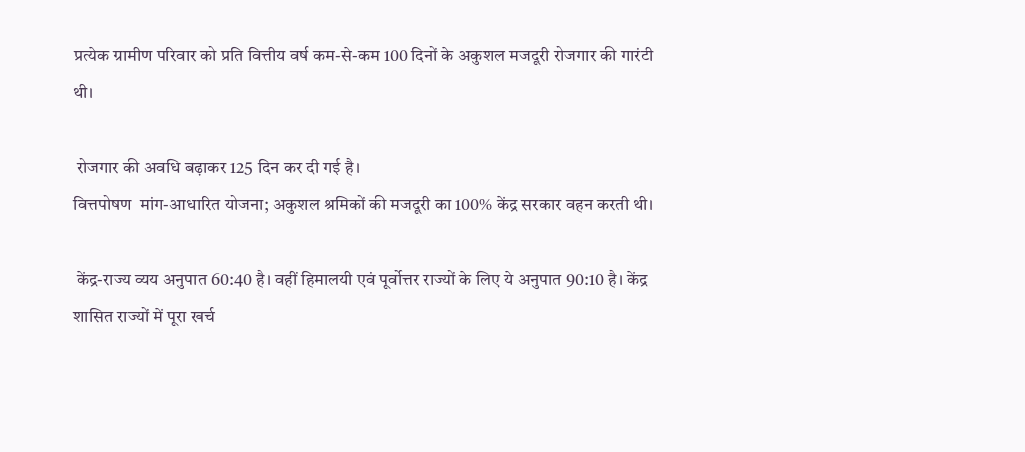प्रत्येक ग्रामीण परिवार को प्रति वित्तीय वर्ष कम-से-कम 100 दिनों के अकुशल मजदूरी रोजगार की गारंटी थी।

 रोजगार की अवधि बढ़ाकर 125 दिन कर दी गई है।
वित्तपोषण  मांग-आधारित योजना; अकुशल श्रमिकों की मजदूरी का 100% केंद्र सरकार वहन करती थी।

 केंद्र-राज्य व्यय अनुपात 60:40 है। वहीं हिमालयी एवं पूर्वोत्तर राज्यों के लिए ये अनुपात 90:10 है। केंद्र शासित राज्यों में पूरा खर्च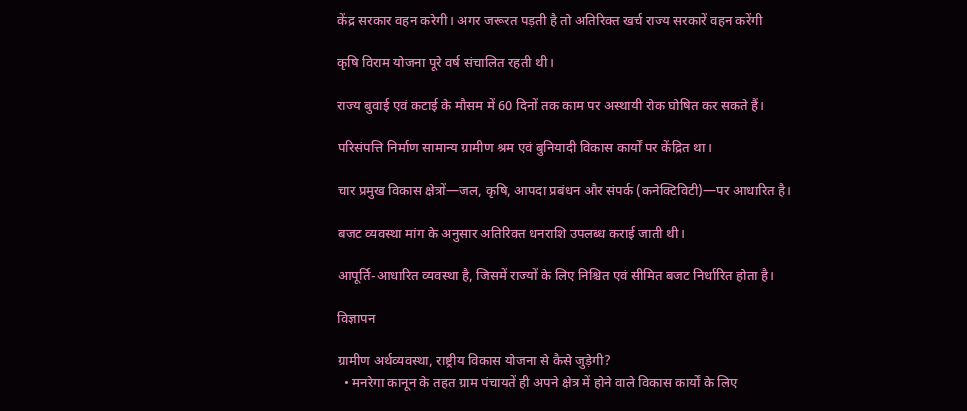केंद्र सरकार वहन करेगी। अगर जरूरत पड़ती है तो अतिरिक्त खर्च राज्य सरकारें वहन करेंगी

कृषि विराम योजना पूरे वर्ष संचालित रहती थी।

राज्य बुवाई एवं कटाई के मौसम में 60 दिनों तक काम पर अस्थायी रोक घोषित कर सकते हैं।

परिसंपत्ति निर्माण सामान्य ग्रामीण श्रम एवं बुनियादी विकास कार्यों पर केंद्रित था।

चार प्रमुख विकास क्षेत्रों—जल, कृषि, आपदा प्रबंधन और संपर्क (कनेक्टिविटी)—पर आधारित है।

बजट व्यवस्था मांग के अनुसार अतिरिक्त धनराशि उपलब्ध कराई जाती थी।

आपूर्ति-आधारित व्यवस्था है, जिसमें राज्यों के लिए निश्चित एवं सीमित बजट निर्धारित होता है।

विज्ञापन

ग्रामीण अर्थव्यवस्था, राष्ट्रीय विकास योजना से कैसे जुड़ेगी?
  • मनरेगा कानून के तहत ग्राम पंचायतें ही अपने क्षेत्र में होने वाले विकास कार्यों के लिए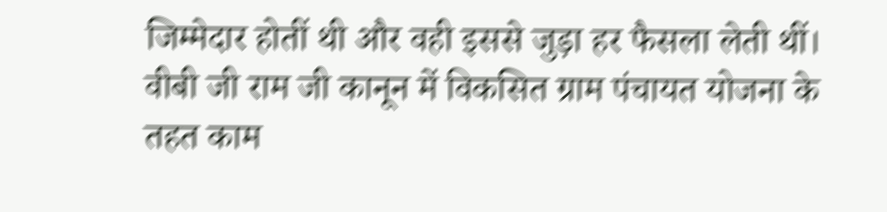जिम्मेदार होतीं थी और वही इससे जुड़ा हर फैसला लेती थीं। वीबी जी राम जी कानून में विकसित ग्राम पंचायत योजना के तहत काम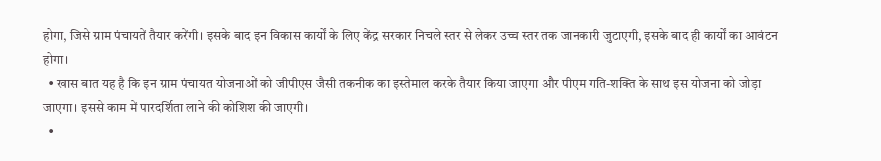होगा, जिसे ग्राम पंचायतें तैयार करेंगी। इसके बाद इन विकास कार्यों के लिए केंद्र सरकार निचले स्तर से लेकर उच्च स्तर तक जानकारी जुटाएगी, इसके बाद ही कार्यों का आवंटन होगा।
  • खास बात यह है कि इन ग्राम पंचायत योजनाओं को जीपीएस जैसी तकनीक का इस्तेमाल करके तैयार किया जाएगा और पीएम गति-शक्ति के साथ इस योजना को जोड़ा जाएगा। इससे काम में पारदर्शिता लाने की कोशिश की जाएगी।
  •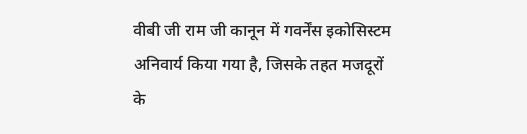वीबी जी राम जी कानून में गवर्नेंस इकोसिस्टम अनिवार्य किया गया है, जिसके तहत मजदूरों के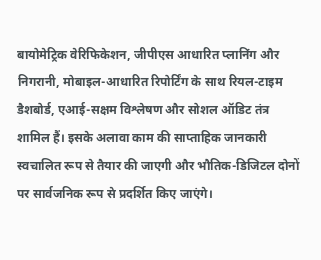बायोमेट्रिक वेरिफिकेशन, जीपीएस आधारित प्लानिंग और निगरानी, मोबाइल-आधारित रिपोर्टिंग के साथ रियल-टाइम डैशबोर्ड, एआई-सक्षम विश्लेषण और सोशल ऑडिट तंत्र शामिल हैं। इसके अलावा काम की साप्ताहिक जानकारी स्वचालित रूप से तैयार की जाएगी और भौतिक-डिजिटल दोनों पर सार्वजनिक रूप से प्रदर्शित किए जाएंगे।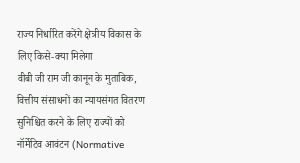राज्य निर्धारित करेंगे क्षेत्रीय विकास के लिए किसे-क्या मिलेगा
वीबी जी राम जी कानून के मुताबिक, वित्तीय संसाधनों का न्यायसंगत वितरण सुनिश्चित करने के लिए राज्यों को नॉर्मेटिव आवंटन (Normative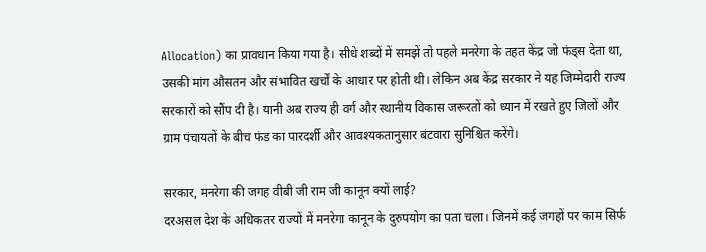Allocation) का प्रावधान किया गया है। सीधे शब्दों में समझें तो पहले मनरेगा के तहत केंद्र जो फंड्स देता था, उसकी मांग औसतन और संभावित खर्चों के आधार पर होती थी। लेकिन अब केंद्र सरकार ने यह जिम्मेदारी राज्य सरकारों को सौंप दी है। यानी अब राज्य ही वर्ग और स्थानीय विकास जरूरतों को ध्यान में रखते हुए जिलों और ग्राम पंचायतों के बीच फंड का पारदर्शी और आवश्यकतानुसार बंटवारा सुनिश्चित करेंगे।

सरकार, मनरेगा की जगह वीबी जी राम जी कानून क्यों लाई?
दरअसल देश के अधिकतर राज्यों में मनरेगा कानून के दुरुपयोग का पता चला। जिनमें कई जगहों पर काम सिर्फ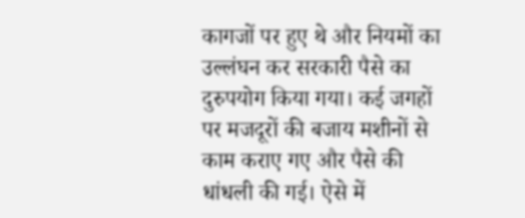कागजों पर हुए थे और नियमों का उल्लंघन कर सरकारी पैसे का दुरुपयोग किया गया। कई जगहों पर मजदूरों की बजाय मशीनों से काम कराए गए और पैसे की धांधली की गई। ऐसे में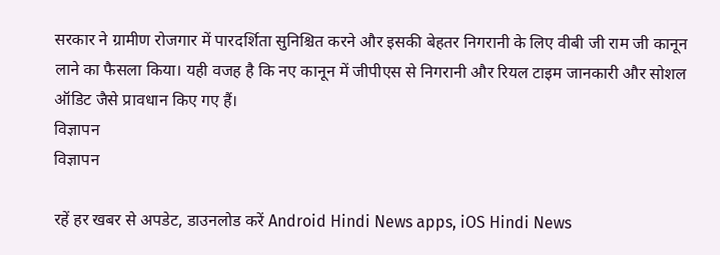सरकार ने ग्रामीण रोजगार में पारदर्शिता सुनिश्चित करने और इसकी बेहतर निगरानी के लिए वीबी जी राम जी कानून लाने का फैसला किया। यही वजह है कि नए कानून में जीपीएस से निगरानी और रियल टाइम जानकारी और सोशल ऑडिट जैसे प्रावधान किए गए हैं।
विज्ञापन
विज्ञापन

रहें हर खबर से अपडेट, डाउनलोड करें Android Hindi News apps, iOS Hindi News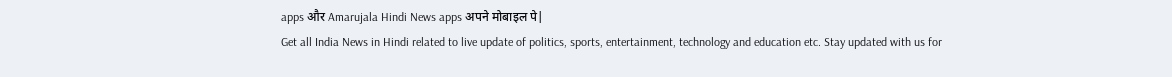apps और Amarujala Hindi News apps अपने मोबाइल पे|
Get all India News in Hindi related to live update of politics, sports, entertainment, technology and education etc. Stay updated with us for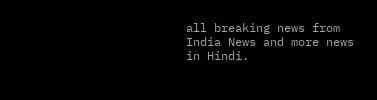all breaking news from India News and more news in Hindi.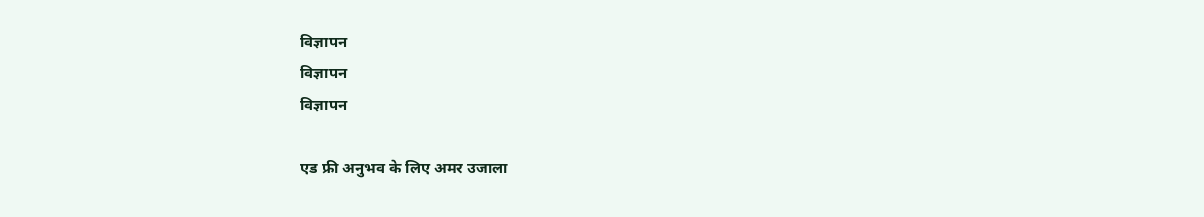विज्ञापन
विज्ञापन
विज्ञापन

एड फ्री अनुभव के लिए अमर उजाला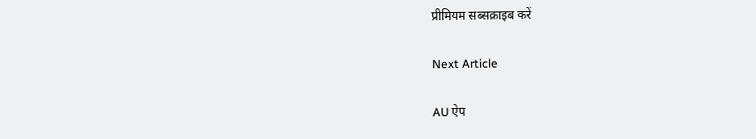प्रीमियम सब्सक्राइब करें

Next Article

AU ऐप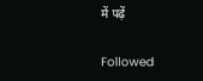में पढ़ें

Followed